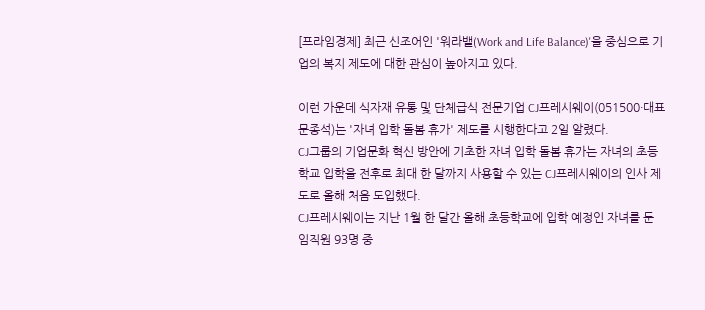[프라임경제] 최근 신조어인 '워라밸(Work and Life Balance)'을 중심으로 기업의 복지 제도에 대한 관심이 높아지고 있다.

이런 가운데 식자재 유통 및 단체급식 전문기업 CJ프레시웨이(051500·대표 문종석)는 '자녀 입학 돌봄 휴가' 제도를 시행한다고 2일 알렸다.
CJ그룹의 기업문화 혁신 방안에 기초한 자녀 입학 돌봄 휴가는 자녀의 초등학교 입학을 전후로 최대 한 달까지 사용할 수 있는 CJ프레시웨이의 인사 제도로 올해 처음 도입했다.
CJ프레시웨이는 지난 1월 한 달간 올해 초등학교에 입학 예정인 자녀를 둔 임직원 93명 중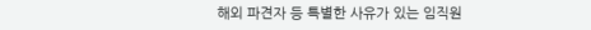해외 파견자 등 특별한 사유가 있는 임직원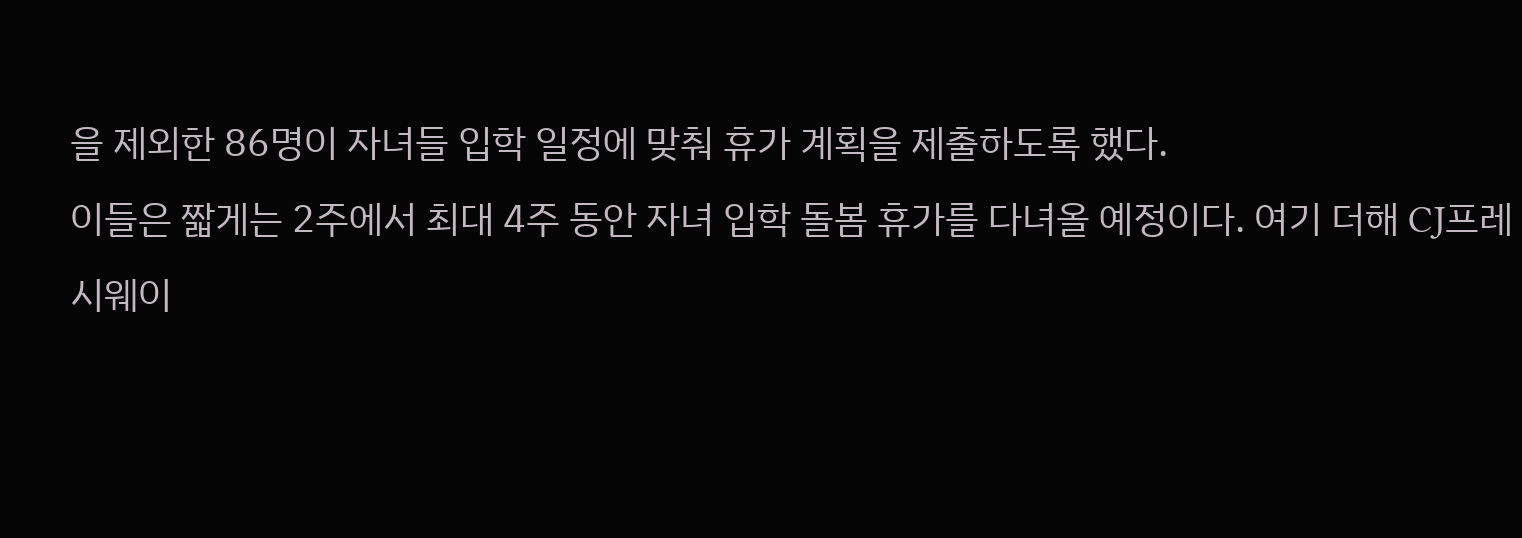을 제외한 86명이 자녀들 입학 일정에 맞춰 휴가 계획을 제출하도록 했다.
이들은 짧게는 2주에서 최대 4주 동안 자녀 입학 돌봄 휴가를 다녀올 예정이다. 여기 더해 CJ프레시웨이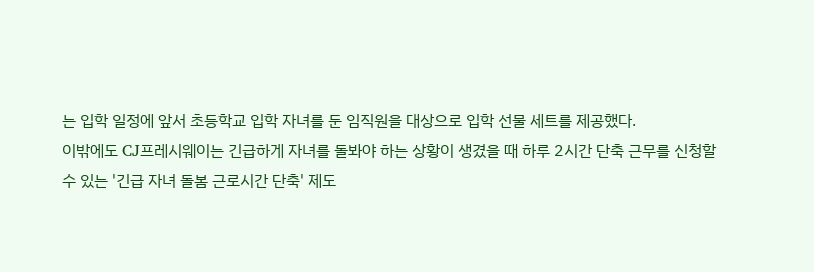는 입학 일정에 앞서 초등학교 입학 자녀를 둔 임직원을 대상으로 입학 선물 세트를 제공했다.
이밖에도 CJ프레시웨이는 긴급하게 자녀를 돌봐야 하는 상황이 생겼을 때 하루 2시간 단축 근무를 신청할 수 있는 '긴급 자녀 돌봄 근로시간 단축' 제도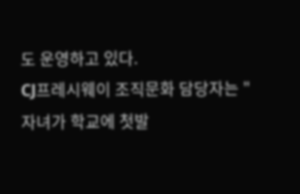도 운영하고 있다.
CJ프레시웨이 조직문화 담당자는 "자녀가 학교에 첫발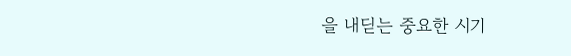을 내딛는 중요한 시기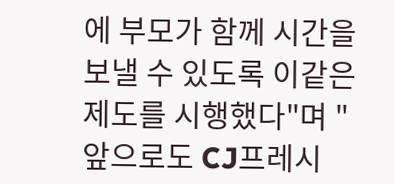에 부모가 함께 시간을 보낼 수 있도록 이같은 제도를 시행했다"며 "앞으로도 CJ프레시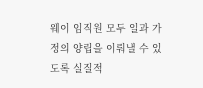웨이 임직원 모두 일과 가정의 양립을 이뤄낼 수 있도록 실질적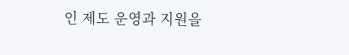인 제도 운영과 지원을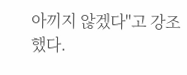아끼지 않겠다"고 강조했다.